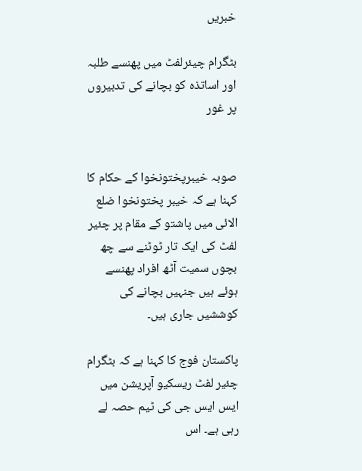خبریں

بٹگرام چیئرلفٹ میں پھنسے طلبہ اور اساتذہ کو بچانے کی تدبیروں پر غور


صوبہ خیبرپختونخوا کے حکام کا کہنا ہے کہ خیبر پختونخوا ضلع الائی میں پاشتو کے مقام پر چئیر لفٹ کی ایک تار ٹوٹنے سے چھ بچوں سمیت آٹھ افراد پھنسے ہوئے ہیں جنہیں بچانے کی کوششیں جاری ہیں۔

پاکستان فوج کا کہنا ہے کہ بٹگرام چئیر لفٹ ریسکیو آپریشن میں ایس ایس جی کی ٹیم حصہ لے رہی ہے۔ اس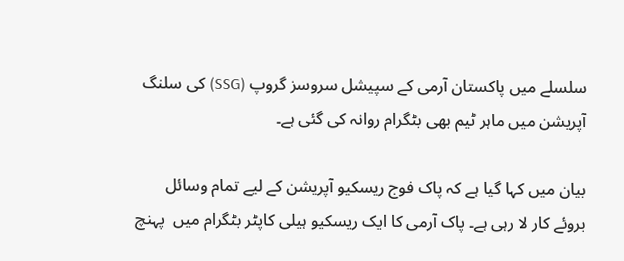سلسلے میں پاکستان آرمی کے سپیشل سروسز گروپ (SSG) کی سلنگ آپریشن میں ماہر ٹیم بھی بٹگرام روانہ کی گئی ہے۔

بیان میں کہا گیا ہے کہ پاک فوج ریسکیو آپریشن کے لیے تمام وسائل بروئے کار لا رہی ہے۔ پاک آرمی کا ایک ریسکیو ہیلی کاپٹر بٹگرام میں  پہنچ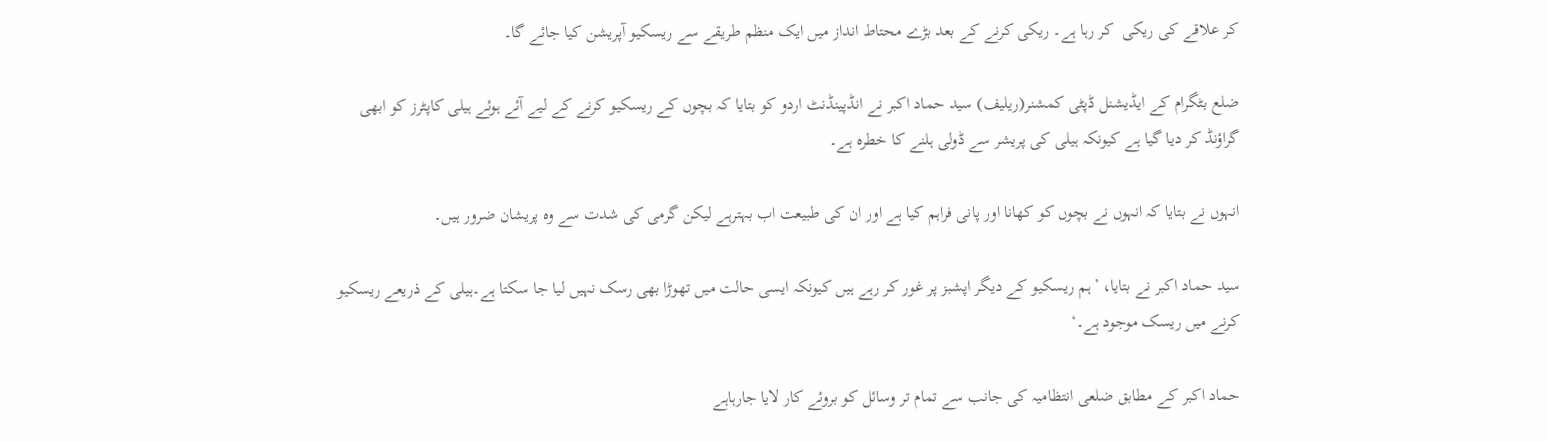کر علاقے کی ریکی  کر رہا ہے۔ ریکی کرنے کے بعد بڑے محتاط انداز میں ایک منظم طریقے سے ریسکیو آپریشن کیا جائے گا۔

ضلع بٹگرام کے ایڈیشنل ڈپٹی کمشنر(ریلیف) سید حماد اکبر نے انڈپینڈنٹ اردو کو بتایا کہ بچوں کے ریسکیو کرنے کے لیے آئے ہوئے ہیلی کاپٹرز کو ابھی گراؤنڈ کر دیا گیا ہے کیونکہ ہیلی کی پریشر سے ڈولی ہلنے کا خطرہ ہے۔

انہوں نے بتایا کہ انہوں نے بچوں کو کھانا اور پانی فراہم کیا ہے اور ان کی طبیعت اب بہترہے لیکن گرمی کی شدت سے وہ پریشان ضرور ہیں۔

سید حماد اکبر نے بتایا، ’ہم ریسکیو کے دیگر اپشبز پر غور کر رہے ہیں کیونکہ ایسی حالت میں تھوڑا بھی رسک نہیں لیا جا سکتا ہے۔ہیلی کے ذریعے ریسکیو کرنے میں ریسک موجود ہے۔‘

حماد اکبر کے مطابق ضلعی انتظامیہ کی جانب سے تمام تر وسائل کو بروئے کار لایا جارہاہے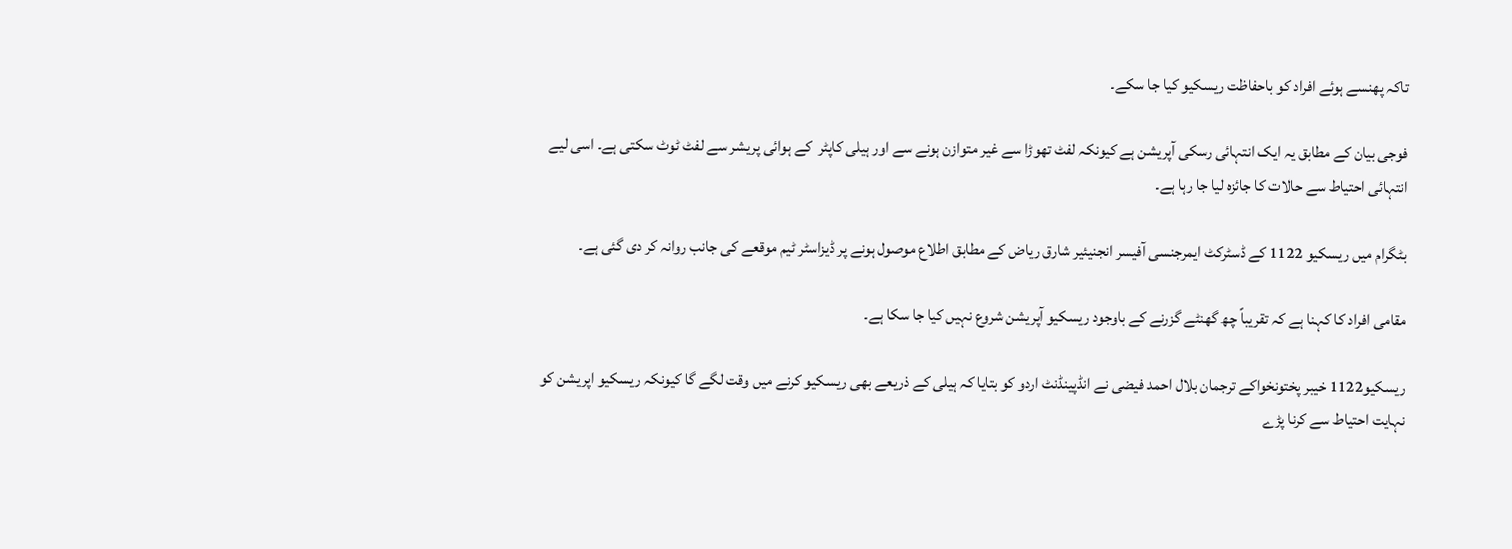تاکہ پھنسے ہوئے افراد کو باحفاظت ریسکیو کیا جا سکے۔

فوجی بیان کے مطابق یہ ایک انتہائی رسکی آپریشن ہے کیونکہ لفٹ تھوڑا سے غیر متوازن ہونے سے اور ہیلی کاپٹر  کے ہوائی پریشر سے لفٹ ٹوٹ سکتی ہے۔ اسی لیے انتہائی احتیاط سے حالات کا جائزہ لیا جا رہا ہے۔

بٹگرام میں ریسکیو 1122 کے ڈسٹرکٹ ایمرجنسی آفیسر انجنیئیر شارق ریاض کے مطابق اطلاع موصول ہونے پر ڈیزاسٹر ٹیم موقعے کی جانب روانہ کر دی گئی ہے۔

مقامی افراد کا کہنا ہے کہ تقریباً چھ گھنٹے گزرنے کے باوجود ریسکیو آپریشن شروع نہیں کیا جا سکا ہے۔

ریسکیو1122 خیبر پختونخواکے ترجمان بلال احمد فیضی نے انڈپینڈنٹ اردو کو بتایا کہ ہیلی کے ذریعے بھی ریسکیو کرنے میں وقت لگے گا کیونکہ ریسکیو اپریشن کو نہایت احتیاط سے کرنا پڑے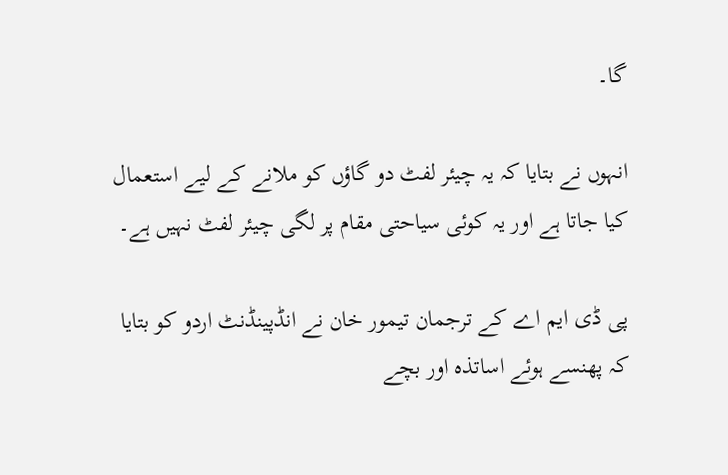گا۔

انہوں نے بتایا کہ یہ چیئر لفٹ دو گاؤں کو ملانے کے لیے استعمال کیا جاتا ہے اور یہ کوئی سیاحتی مقام پر لگی چیئر لفٹ نہیں ہے۔

پی ڈی ایم اے کے ترجمان تیمور خان نے انڈپینڈنٹ اردو کو بتایا کہ پھنسے ہوئے اساتذہ اور بچے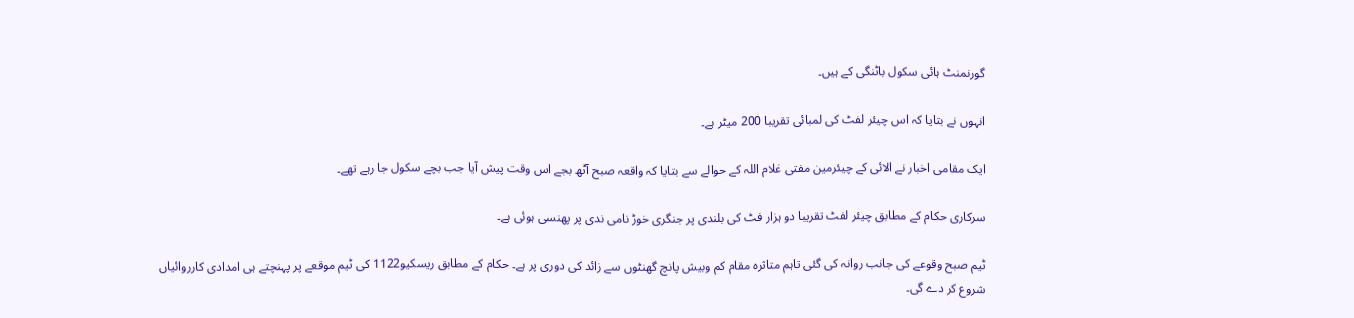گورنمنٹ ہائی سکول باٹنگی کے ہیں۔

انہوں نے بتایا کہ اس چیئر لفٹ کی لمبائی تقریبا 200 میٹر ہے۔

ایک مقامی اخبار نے الائی کے چیئرمین مفتی غلام اللہ کے حوالے سے بتایا کہ واقعہ صبح آٹھ بجے اس وقت پیش آیا جب بچے سکول جا رہے تھے۔

سرکاری حکام کے مطابق چیئر لفٹ تقریبا دو ہزار فٹ کی بلندی پر جنگری خوڑ نامی ندی پر پھنسی ہوئی ہے۔

ٹیم صبح وقوعے کی جانب روانہ کی گئی تاہم متاثرہ مقام کم وبیش پانچ گھنٹوں سے زائد کی دوری پر ہے۔ حکام کے مطابق ریسکیو1122 کی ٹیم موقعے پر پہنچتے ہی امدادی کارروائیاں شروع کر دے گی۔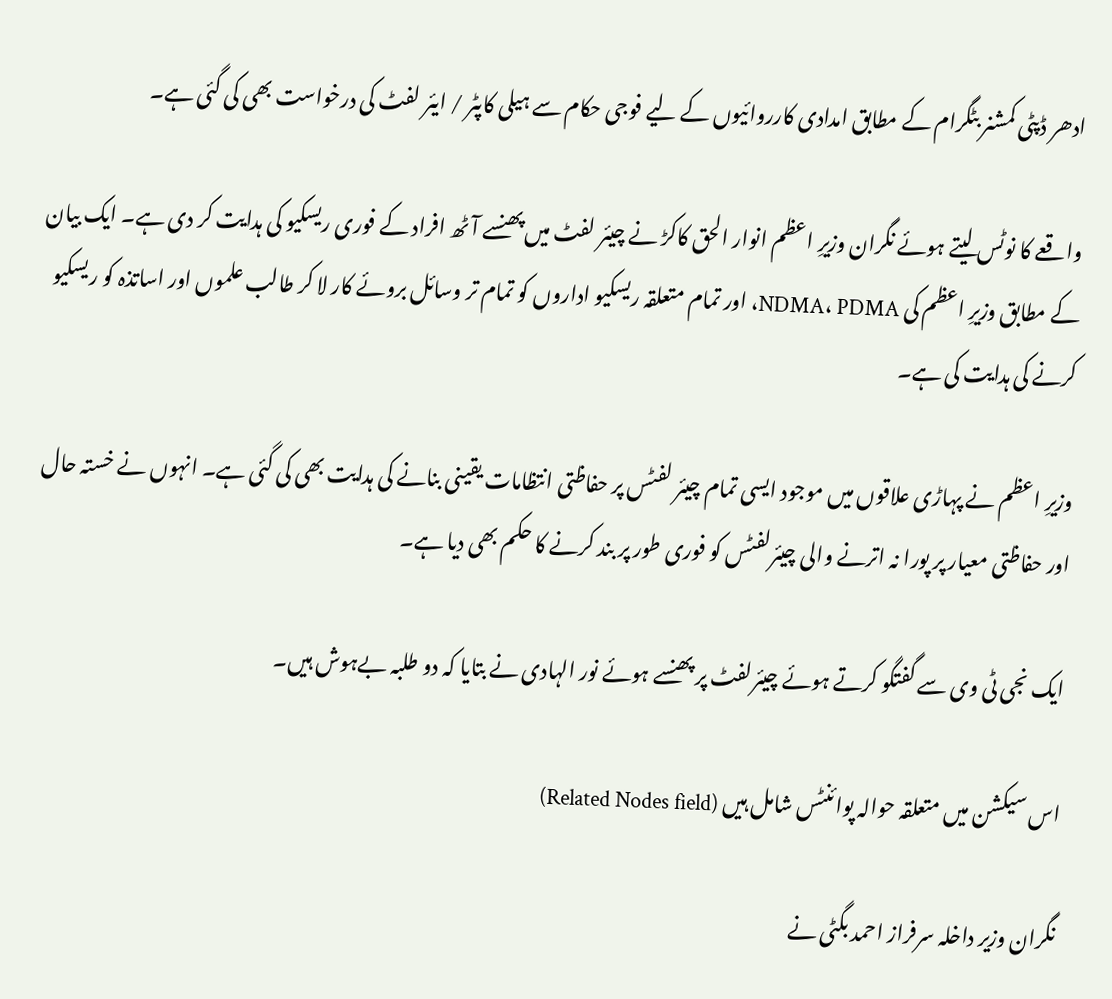ادھر ڈپٹی کمشنر بٹگرام کے مطابق امدادی کارروائیوں کے لیے فوجی حکام سے ہیلی کاپٹر / ایئر لفٹ کی درخواست بھی کی گئی ہے۔

واقعے کا نوٹس لیتے ہوئے نگران وزیرِ اعظم انوار الحق کاکڑ نے چیئر لفٹ میں پھنسے آٹھ افراد کے فوری ریسکیو کی ہدایت کر دی ہے۔ ایک بیان کے مطابق وزیرِ اعظم کی NDMA، PDMA، اور تمام متعلقہ ریسکیو اداروں کو تمام تر وسائل بروئے کار لا کر طالب علموں اور اساتذہ کو ریسکیو کرنے کی ہدایت کی ہے۔

وزیرِ اعظم نے پہاڑی علاقوں میں موجود ایسی تمام چیئر لفٹس پر حفاظتی انتظامات یقینی بنانے کی ہدایت بھی کی گئی ہے۔ انہوں نے خستہ حال اور حفاظتی معیار پر پورا نہ اترنے والی چیئرلفٹس کو فوری طور پر بند کرنے کا حکم بھی دیا ہے۔

ایک نجی ٹی وی سے گفتگو کرتے ہوئے چیئرلفٹ پر پھنسے ہوئے نور الہادی نے بتایا کہ دو طلبہ بےہوش ہیں۔

اس سیکشن میں متعلقہ حوالہ پوائنٹس شامل ہیں (Related Nodes field)

نگران وزیر داخلہ سرفراز احمد بگٹی نے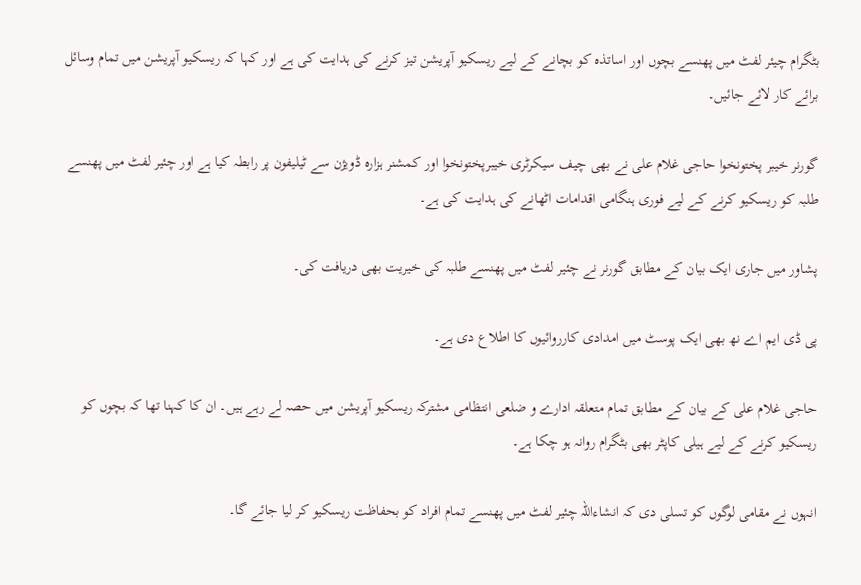بٹگرام چیئر لفٹ میں پھنسے بچوں اور اساتذہ کو بچانے کے لیے ریسکیو آپریشن تیز کرنے کی ہدایت کی ہے اور کہا کہ ریسکیو آپریشن میں تمام وسائل برائے کار لائے جائیں۔

گورنر خیبر پختونخوا حاجی غلام علی نے بھی چیف سیکرٹری خیبرپختونخوا اور کمشنر ہزارہ ڈویژن سے ٹیلیفون پر رابطہ کیا ہے اور چئیر لفٹ میں پھنسے طلبہ کو ریسکیو کرنے کے لیے فوری ہنگامی اقدامات اٹھانے کی ہدایت کی ہے۔

پشاور میں جاری ایک بیان کے مطابق گورنر نے چئیر لفٹ میں پھنسے طلبہ کی خیریت بھی دریافت کی۔

پی ڈی ایم اے نھ بھی ایک پوسٹ میں امدادی کارروائیوں کا اطلاع دی ہے۔

حاجی غلام علی کے بیان کے مطابق تمام متعلقہ ادارے و ضلعی انتظامی مشترکہ ریسکیو آپریشن میں حصہ لے رہے ہیں۔ ان کا کہنا تھا کہ بچوں کو ریسکیو کرنے کے لیے ہیلی کاپٹر بھی بٹگرام روانہ ہو چکا ہے۔

انہوں نے مقامی لوگوں کو تسلی دی کہ انشاءاللہ چئیر لفٹ میں پھنسے تمام افراد کو بحفاظت ریسکیو کر لیا جائے گا۔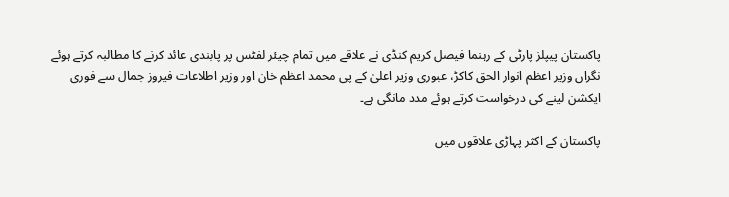پاکستان پیپلز پارٹی کے رہنما فیصل کریم کنڈی نے علاقے میں تمام چیئر لفٹس پر پابندی عائد کرنے کا مطالبہ کرتے ہوئے نگراں وزیر اعظم انوار الحق کاکڑ، عبوری وزیر اعلیٰ کے پی محمد اعظم خان اور وزیر اطلاعات فیروز جمال سے فوری ایکشن لینے کی درخواست کرتے ہوئے مدد مانگی ہے۔

پاکستان کے اکثر پہاڑی علاقوں میں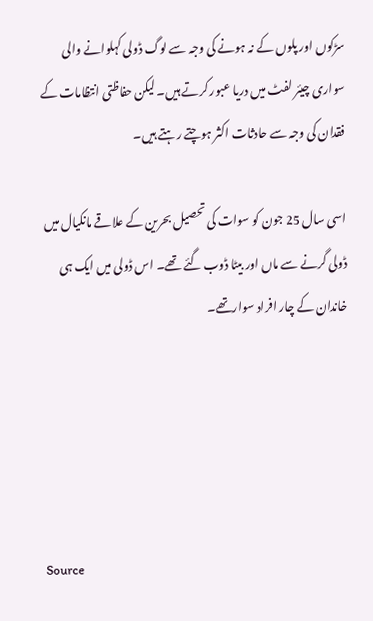سڑکوں اور پلوں کے نہ ہونے کی وجہ سے لوگ ڈولی کہلوانے والی سواری چیئر لفٹ میں دریا عبور کرتے ہیں۔ لیکن حفاظتی انتظامات کے فقدان کی وجہ سے حادثات اکثر ہوچتے رہتے ہیں۔

اسی سال 25 جون کو سوات کی تحصیل بحرین کے علاقے مانکیال میں ڈولی گرنے سے ماں اور بیٹا ڈوب گئے تھے۔ اس ڈولی میں ایک ہی خاندان کے چار افراد سوارتھے۔





Source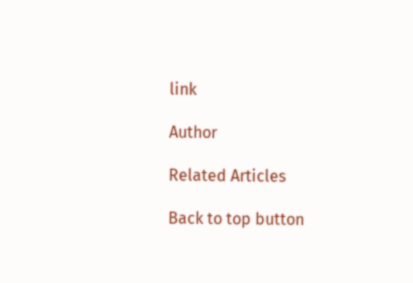link

Author

Related Articles

Back to top button